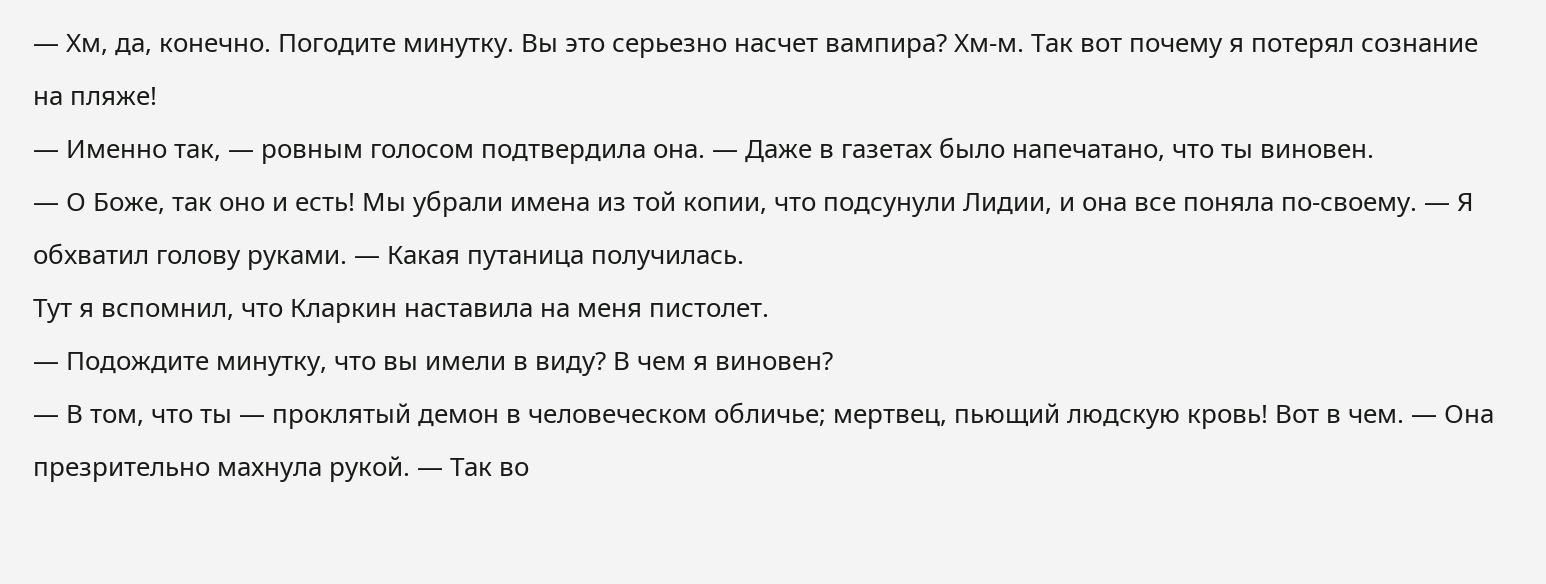— Хм, да, конечно. Погодите минутку. Вы это серьезно насчет вампира? Хм-м. Так вот почему я потерял сознание на пляже!
— Именно так, — ровным голосом подтвердила она. — Даже в газетах было напечатано, что ты виновен.
— О Боже, так оно и есть! Мы убрали имена из той копии, что подсунули Лидии, и она все поняла по-своему. — Я обхватил голову руками. — Какая путаница получилась.
Тут я вспомнил, что Кларкин наставила на меня пистолет.
— Подождите минутку, что вы имели в виду? В чем я виновен?
— В том, что ты — проклятый демон в человеческом обличье; мертвец, пьющий людскую кровь! Вот в чем. — Она презрительно махнула рукой. — Так во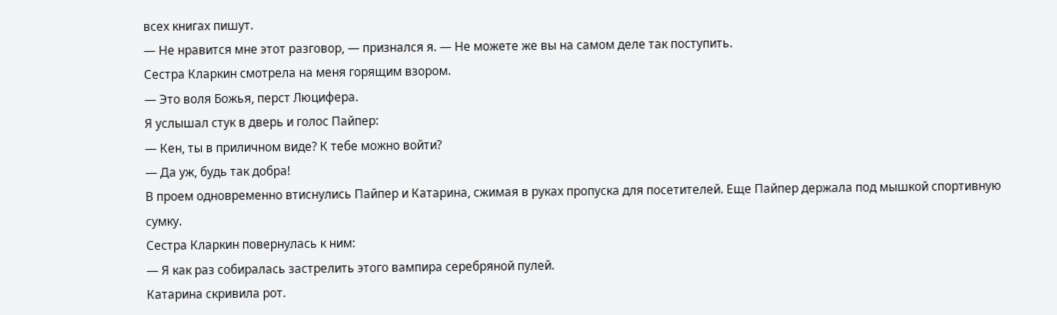всех книгах пишут.
— Не нравится мне этот разговор, — признался я. — Не можете же вы на самом деле так поступить.
Сестра Кларкин смотрела на меня горящим взором.
— Это воля Божья, перст Люцифера.
Я услышал стук в дверь и голос Пайпер:
— Кен, ты в приличном виде? К тебе можно войти?
— Да уж, будь так добра!
В проем одновременно втиснулись Пайпер и Катарина, сжимая в руках пропуска для посетителей. Еще Пайпер держала под мышкой спортивную сумку.
Сестра Кларкин повернулась к ним:
— Я как раз собиралась застрелить этого вампира серебряной пулей.
Катарина скривила рот.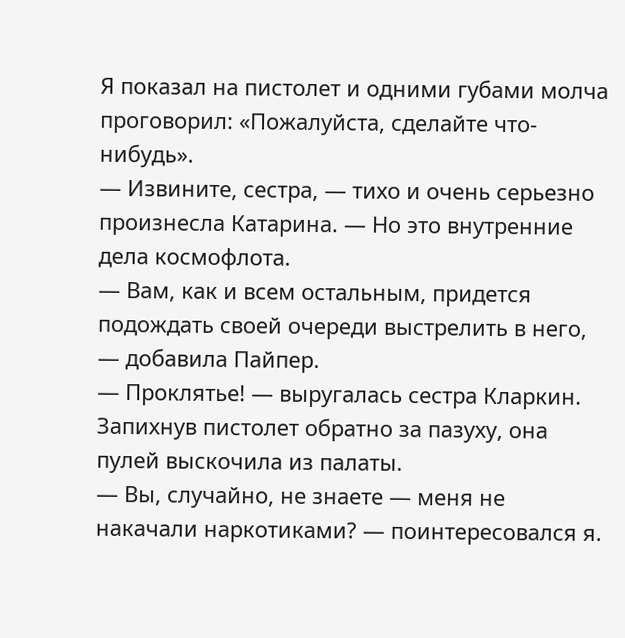Я показал на пистолет и одними губами молча проговорил: «Пожалуйста, сделайте что-нибудь».
— Извините, сестра, — тихо и очень серьезно произнесла Катарина. — Но это внутренние дела космофлота.
— Вам, как и всем остальным, придется подождать своей очереди выстрелить в него, — добавила Пайпер.
— Проклятье! — выругалась сестра Кларкин. Запихнув пистолет обратно за пазуху, она пулей выскочила из палаты.
— Вы, случайно, не знаете — меня не накачали наркотиками? — поинтересовался я.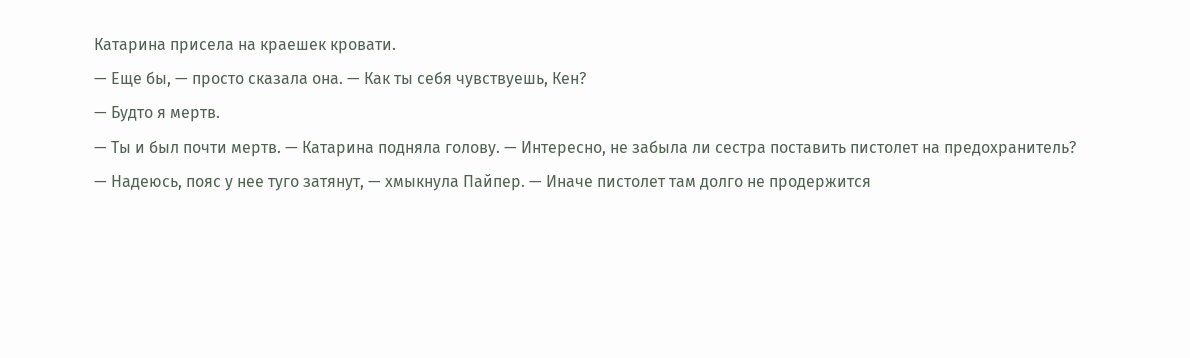Катарина присела на краешек кровати.
— Еще бы, — просто сказала она. — Как ты себя чувствуешь, Кен?
— Будто я мертв.
— Ты и был почти мертв. — Катарина подняла голову. — Интересно, не забыла ли сестра поставить пистолет на предохранитель?
— Надеюсь, пояс у нее туго затянут, — хмыкнула Пайпер. — Иначе пистолет там долго не продержится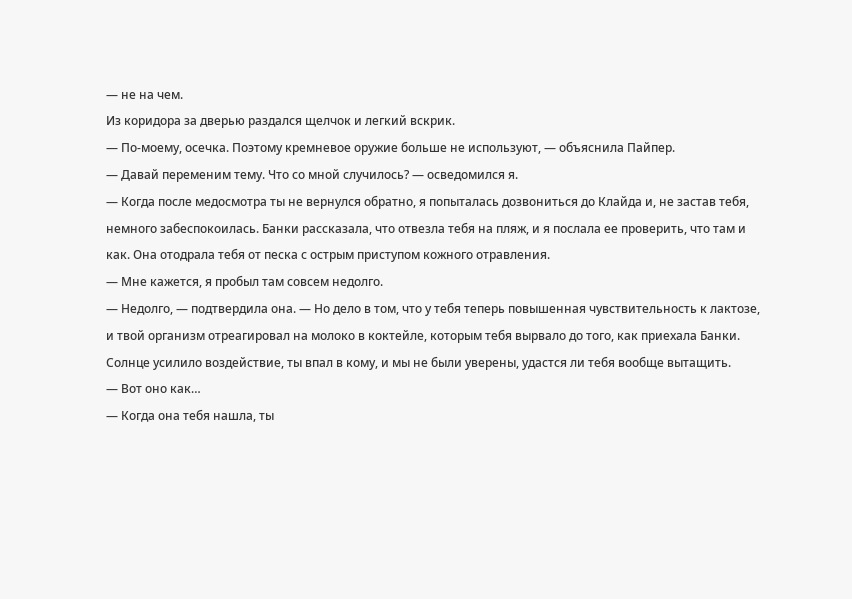— не на чем.
Из коридора за дверью раздался щелчок и легкий вскрик.
— По-моему, осечка. Поэтому кремневое оружие больше не используют, — объяснила Пайпер.
— Давай переменим тему. Что со мной случилось? — осведомился я.
— Когда после медосмотра ты не вернулся обратно, я попыталась дозвониться до Клайда и, не застав тебя, немного забеспокоилась. Банки рассказала, что отвезла тебя на пляж, и я послала ее проверить, что там и как. Она отодрала тебя от песка с острым приступом кожного отравления.
— Мне кажется, я пробыл там совсем недолго.
— Недолго, — подтвердила она. — Но дело в том, что у тебя теперь повышенная чувствительность к лактозе, и твой организм отреагировал на молоко в коктейле, которым тебя вырвало до того, как приехала Банки. Солнце усилило воздействие, ты впал в кому, и мы не были уверены, удастся ли тебя вообще вытащить.
— Вот оно как…
— Когда она тебя нашла, ты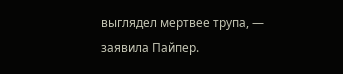выглядел мертвее трупа, — заявила Пайпер.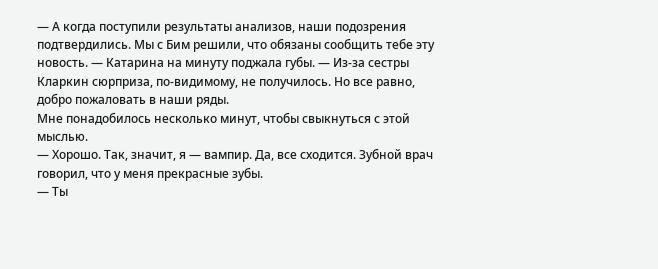— А когда поступили результаты анализов, наши подозрения подтвердились. Мы с Бим решили, что обязаны сообщить тебе эту новость. — Катарина на минуту поджала губы. — Из-за сестры Кларкин сюрприза, по-видимому, не получилось. Но все равно, добро пожаловать в наши ряды.
Мне понадобилось несколько минут, чтобы свыкнуться с этой мыслью.
— Хорошо. Так, значит, я — вампир. Да, все сходится. Зубной врач говорил, что у меня прекрасные зубы.
— Ты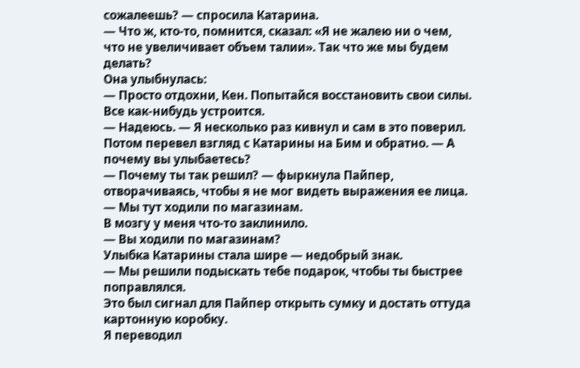сожалеешь? — спросила Катарина.
— Что ж, кто-то, помнится, сказал: «Я не жалею ни о чем, что не увеличивает объем талии». Так что же мы будем делать?
Она улыбнулась:
— Просто отдохни, Кен. Попытайся восстановить свои силы. Все как-нибудь устроится.
— Надеюсь. — Я несколько раз кивнул и сам в это поверил. Потом перевел взгляд с Катарины на Бим и обратно. — А почему вы улыбаетесь?
— Почему ты так решил? — фыркнула Пайпер, отворачиваясь, чтобы я не мог видеть выражения ее лица. — Мы тут ходили по магазинам.
В мозгу у меня что-то заклинило.
— Вы ходили по магазинам?
Улыбка Катарины стала шире — недобрый знак.
— Мы решили подыскать тебе подарок, чтобы ты быстрее поправлялся.
Это был сигнал для Пайпер открыть сумку и достать оттуда картонную коробку.
Я переводил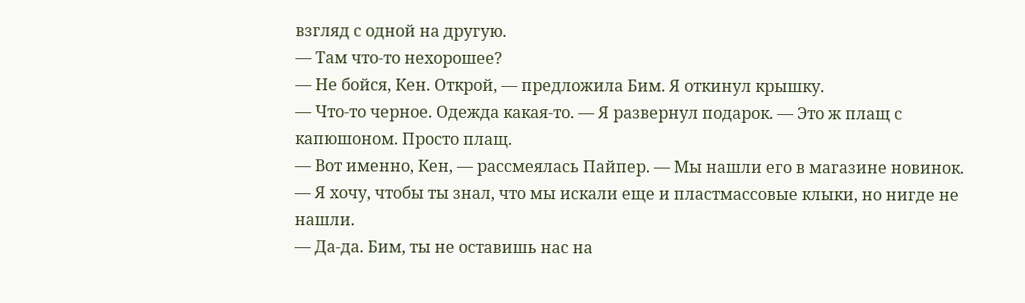взгляд с одной на другую.
— Там что-то нехорошее?
— Не бойся, Кен. Открой, — предложила Бим. Я откинул крышку.
— Что-то черное. Одежда какая-то. — Я развернул подарок. — Это ж плащ с капюшоном. Просто плащ.
— Вот именно, Кен, — рассмеялась Пайпер. — Мы нашли его в магазине новинок.
— Я хочу, чтобы ты знал, что мы искали еще и пластмассовые клыки, но нигде не нашли.
— Да-да. Бим, ты не оставишь нас на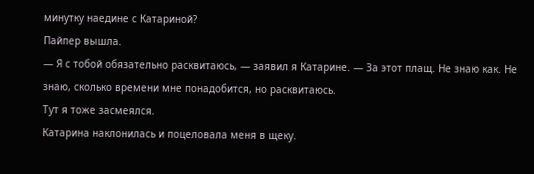минутку наедине с Катариной?
Пайпер вышла.
— Я с тобой обязательно расквитаюсь, — заявил я Катарине. — За этот плащ. Не знаю как. Не знаю, сколько времени мне понадобится, но расквитаюсь.
Тут я тоже засмеялся.
Катарина наклонилась и поцеловала меня в щеку.